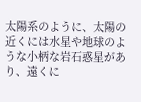太陽系のように、太陽の近くには水星や地球のような小柄な岩石惑星があり、遠くに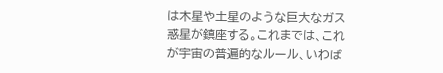は木星や土星のような巨大なガス惑星が鎮座する。これまでは、これが宇宙の普遍的なルール、いわば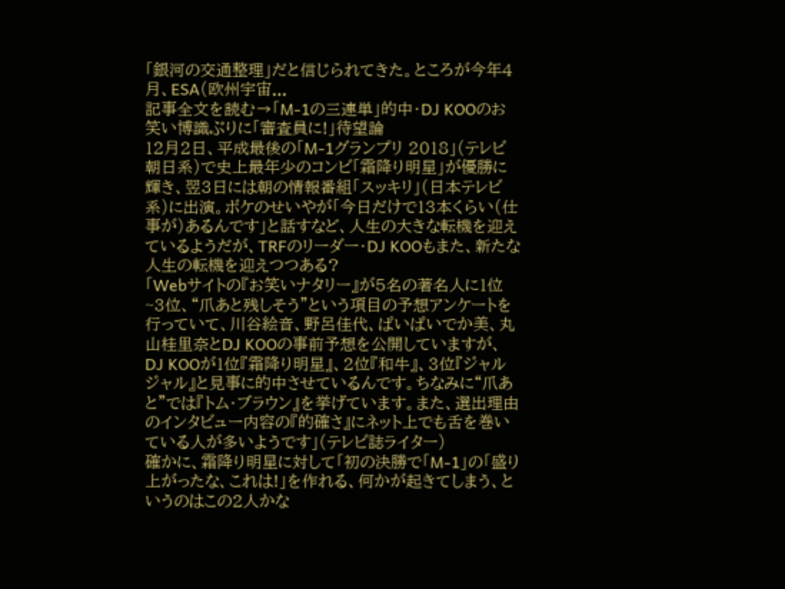「銀河の交通整理」だと信じられてきた。ところが今年4月、ESA(欧州宇宙...
記事全文を読む→「M-1の三連単」的中・DJ KOOのお笑い博識ぶりに「審査員に!」待望論
12月2日、平成最後の「M-1グランプリ 2018」(テレビ朝日系)で史上最年少のコンビ「霜降り明星」が優勝に輝き、翌3日には朝の情報番組「スッキリ」(日本テレビ系)に出演。ボケのせいやが「今日だけで13本くらい(仕事が)あるんです」と話すなど、人生の大きな転機を迎えているようだが、TRFのリーダー・DJ KOOもまた、新たな人生の転機を迎えつつある?
「Webサイトの『お笑いナタリー』が5名の著名人に1位~3位、“爪あと残しそう”という項目の予想アンケートを行っていて、川谷絵音、野呂佳代、ぱいぱいでか美、丸山桂里奈とDJ KOOの事前予想を公開していますが、DJ KOOが1位『霜降り明星』、2位『和牛』、3位『ジャルジャル』と見事に的中させているんです。ちなみに“爪あと”では『トム・ブラウン』を挙げています。また、選出理由のインタビュー内容の『的確さ』にネット上でも舌を巻いている人が多いようです」(テレビ誌ライター)
確かに、霜降り明星に対して「初の決勝で「M-1」の「盛り上がったな、これは!」を作れる、何かが起きてしまう、というのはこの2人かな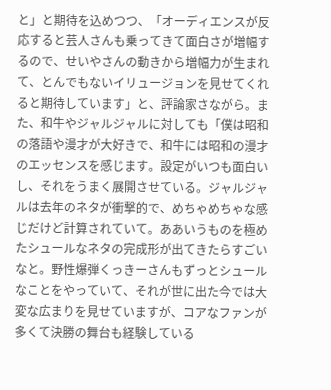と」と期待を込めつつ、「オーディエンスが反応すると芸人さんも乗ってきて面白さが増幅するので、せいやさんの動きから増幅力が生まれて、とんでもないイリュージョンを見せてくれると期待しています」と、評論家さながら。また、和牛やジャルジャルに対しても「僕は昭和の落語や漫才が大好きで、和牛には昭和の漫才のエッセンスを感じます。設定がいつも面白いし、それをうまく展開させている。ジャルジャルは去年のネタが衝撃的で、めちゃめちゃな感じだけど計算されていて。ああいうものを極めたシュールなネタの完成形が出てきたらすごいなと。野性爆弾くっきーさんもずっとシュールなことをやっていて、それが世に出た今では大変な広まりを見せていますが、コアなファンが多くて決勝の舞台も経験している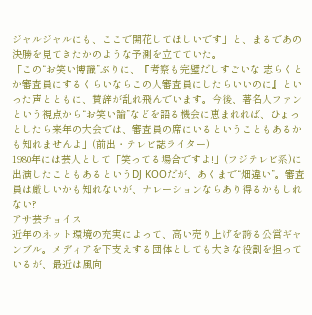ジャルジャルにも、ここで開花してほしいです」と、まるであの決勝を見てきたかのような予測を立てていた。
「この“お笑い博識”ぶりに、『考察も完璧だしすごいな 志らくとか審査員にするくらいならこの人審査員にしたらいいのに』といった声とともに、賛辞が乱れ飛んでいます。今後、著名人ファンという視点から“お笑い論”などを語る機会に恵まれれば、ひょっとしたら来年の大会では、審査員の席にいるということもあるかも知れませんよ」(前出・テレビ誌ライター)
1980年には芸人として「笑ってる場合ですよ!」(フジテレビ系)に出演したこともあるというDJ KOOだが、あくまで“畑違い”。審査員は厳しいかも知れないが、ナレーションならあり得るかもしれない?
アサ芸チョイス
近年のネット環境の充実によって、高い売り上げを誇る公営ギャンブル。メディアを下支えする団体としても大きな役割を担っているが、最近は風向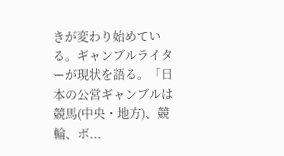きが変わり始めている。ギャンブルライターが現状を語る。「日本の公営ギャンブルは競馬(中央・地方)、競輪、ボ...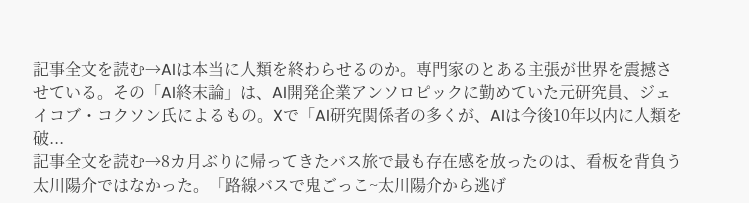記事全文を読む→AIは本当に人類を終わらせるのか。専門家のとある主張が世界を震撼させている。その「AI終末論」は、AI開発企業アンソロピックに勤めていた元研究員、ジェイコブ・コクソン氏によるもの。Xで「AI研究関係者の多くが、AIは今後10年以内に人類を破...
記事全文を読む→8カ月ぶりに帰ってきたバス旅で最も存在感を放ったのは、看板を背負う太川陽介ではなかった。「路線バスで鬼ごっこ~太川陽介から逃げ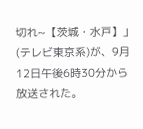切れ~【茨城・水戸】」(テレビ東京系)が、9月12日午後6時30分から放送された。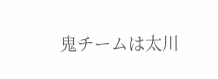鬼チームは太川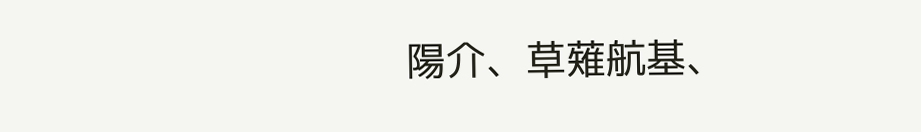陽介、草薙航基、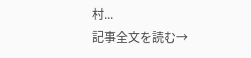村...
記事全文を読む→